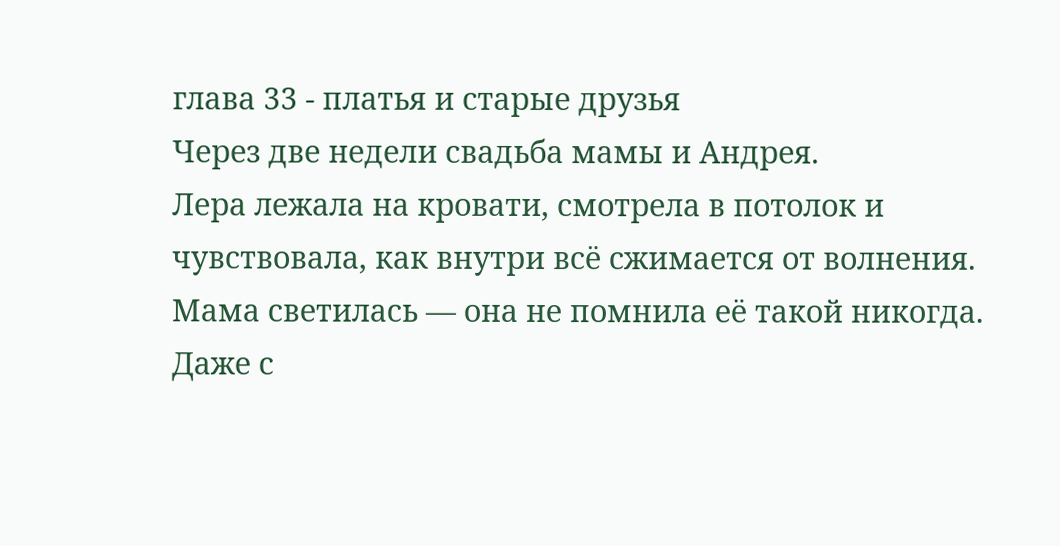глава 33 - платья и старые друзья
Через две недели свадьба мамы и Андрея.
Лера лежала на кровати, смотрела в потолок и чувствовала, как внутри всё сжимается от волнения. Мама светилась — она не помнила её такой никогда. Даже с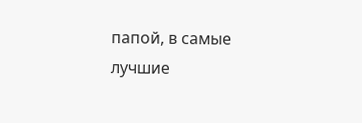папой, в самые лучшие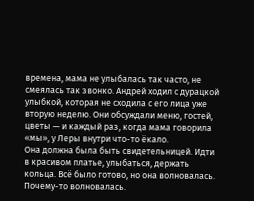времена, мама не улыбалась так часто, не смеялась так звонко. Андрей ходил с дурацкой улыбкой, которая не сходила с его лица уже вторую неделю. Они обсуждали меню, гостей, цветы — и каждый раз, когда мама говорила «мы», у Леры внутри что-то ёкало.
Она должна была быть свидетельницей. Идти в красивом платье, улыбаться, держать кольца. Всё было готово, но она волновалась. Почему-то волновалась.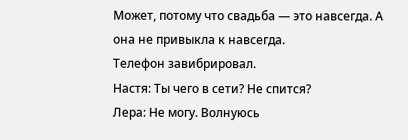Может, потому что свадьба — это навсегда. А она не привыкла к навсегда.
Телефон завибрировал.
Настя: Ты чего в сети? Не спится?
Лера: Не могу. Волнуюсь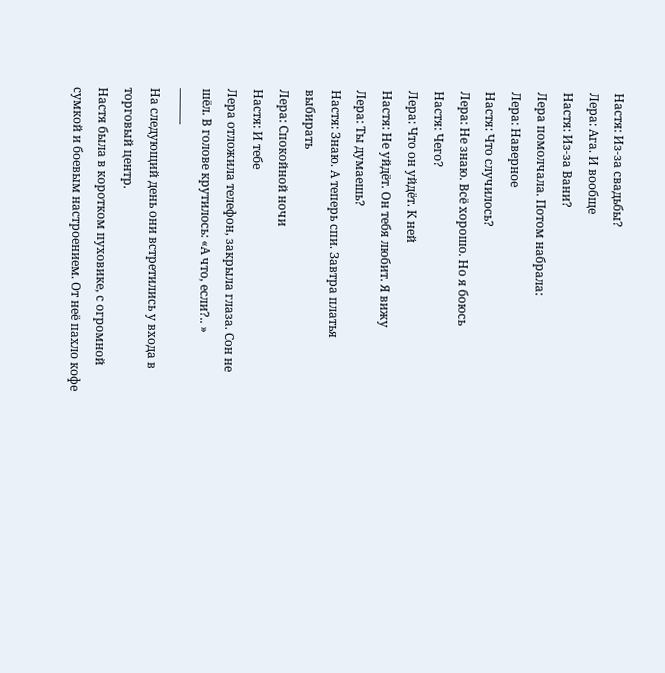Настя: Из-за свадьбы?
Лера: Ага. И вообще
Настя: Из-за Вани?
Лера помолчала. Потом набрала:
Лера: Наверное
Настя: Что случилось?
Лера: Не знаю. Всё хорошо. Но я боюсь
Настя: Чего?
Лера: Что он уйдёт. К ней
Настя: Не уйдёт. Он тебя любит. Я вижу
Лера: Ты думаешь?
Настя: Знаю. А теперь спи. Завтра платья выбирать
Лера: Спокойной ночи
Настя: И тебе
Лера отложила телефон, закрыла глаза. Сон не шёл. В голове крутилось: «А что, если?.. »
———
На следующий день они встретились у входа в торговый центр.
Настя была в коротком пуховике, с огромной сумкой и боевым настроением. От неё пахло кофе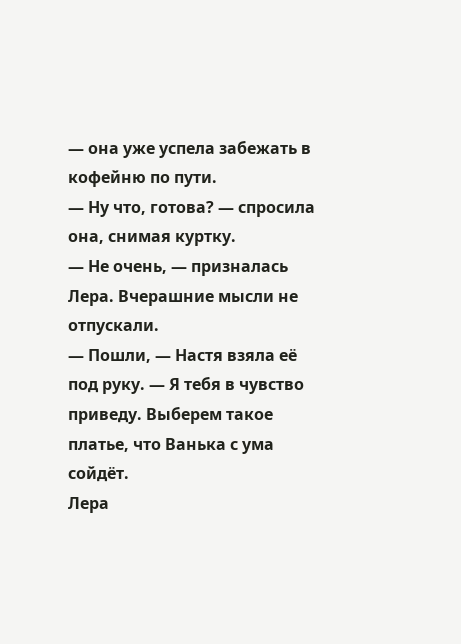— она уже успела забежать в кофейню по пути.
— Ну что, готова? — спросила она, снимая куртку.
— Не очень, — призналась Лера. Вчерашние мысли не отпускали.
— Пошли, — Настя взяла её под руку. — Я тебя в чувство приведу. Выберем такое платье, что Ванька с ума сойдёт.
Лера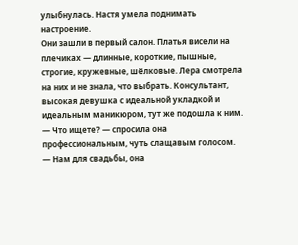улыбнулась. Настя умела поднимать настроение.
Они зашли в первый салон. Платья висели на плечиках — длинные, короткие, пышные, строгие, кружевные, шёлковые. Лера смотрела на них и не знала, что выбрать. Консультант, высокая девушка с идеальной укладкой и идеальным маникюром, тут же подошла к ним.
— Что ищете? — спросила она профессиональным, чуть слащавым голосом.
— Нам для свадьбы, она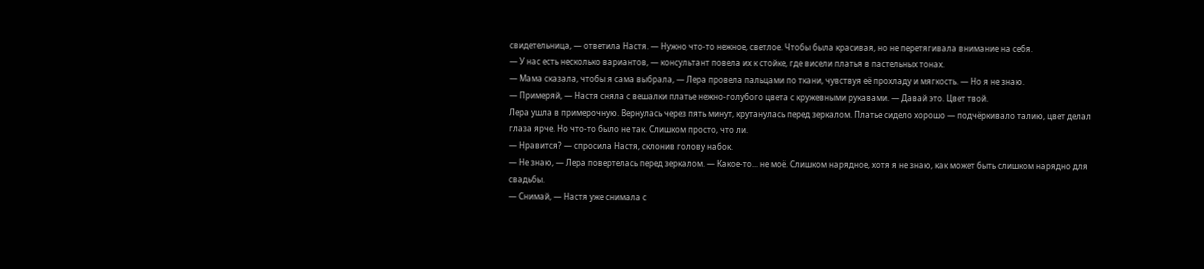свидетельница, — ответила Настя. — Нужно что-то нежное, светлое. Чтобы была красивая, но не перетягивала внимание на себя.
— У нас есть несколько вариантов, — консультант повела их к стойке, где висели платья в пастельных тонах.
— Мама сказала, чтобы я сама выбрала, — Лера провела пальцами по ткани, чувствуя её прохладу и мягкость. — Но я не знаю.
— Примеряй, — Настя сняла с вешалки платье нежно-голубого цвета с кружевными рукавами. — Давай это. Цвет твой.
Лера ушла в примерочную. Вернулась через пять минут, крутанулась перед зеркалом. Платье сидело хорошо — подчёркивало талию, цвет делал глаза ярче. Но что-то было не так. Слишком просто, что ли.
— Нравится? — спросила Настя, склонив голову набок.
— Не знаю, — Лера повертелась перед зеркалом. — Какое-то... не моё. Слишком нарядное, хотя я не знаю, как может быть слишком нарядно для свадьбы.
— Снимай, — Настя уже снимала с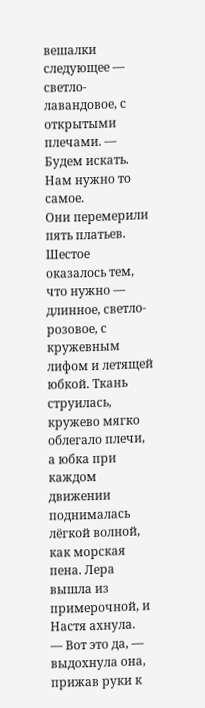вешалки следующее — светло-лавандовое, с открытыми плечами. — Будем искать. Нам нужно то самое.
Они перемерили пять платьев. Шестое оказалось тем, что нужно — длинное, светло-розовое, с кружевным лифом и летящей юбкой. Ткань струилась, кружево мягко облегало плечи, а юбка при каждом движении поднималась лёгкой волной, как морская пена. Лера вышла из примерочной, и Настя ахнула.
— Вот это да, — выдохнула она, прижав руки к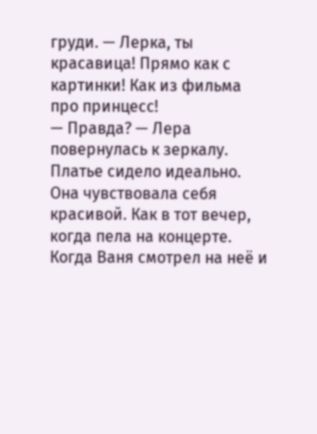груди. — Лерка, ты красавица! Прямо как с картинки! Как из фильма про принцесс!
— Правда? — Лера повернулась к зеркалу. Платье сидело идеально. Она чувствовала себя красивой. Как в тот вечер, когда пела на концерте. Когда Ваня смотрел на неё и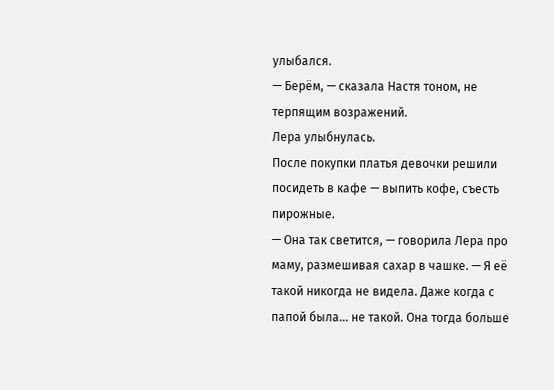улыбался.
— Берём, — сказала Настя тоном, не терпящим возражений.
Лера улыбнулась.
После покупки платья девочки решили посидеть в кафе — выпить кофе, съесть пирожные.
— Она так светится, — говорила Лера про маму, размешивая сахар в чашке. — Я её такой никогда не видела. Даже когда с папой была... не такой. Она тогда больше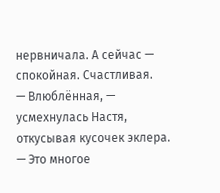нервничала. А сейчас — спокойная. Счастливая.
— Влюблённая, — усмехнулась Настя, откусывая кусочек эклера. — Это многое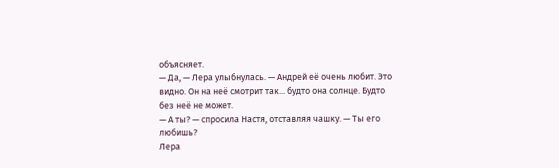объясняет.
— Да, — Лера улыбнулась. — Андрей её очень любит. Это видно. Он на неё смотрит так... будто она солнце. Будто без неё не может.
— А ты? — спросила Настя, отставляя чашку. — Ты его любишь?
Лера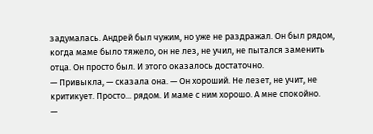задумалась. Андрей был чужим, но уже не раздражал. Он был рядом, когда маме было тяжело, он не лез, не учил, не пытался заменить отца. Он просто был. И этого оказалось достаточно.
— Привыкла, — сказала она. — Он хороший. Не лезет, не учит, не критикует. Просто... рядом. И маме с ним хорошо. А мне спокойно.
—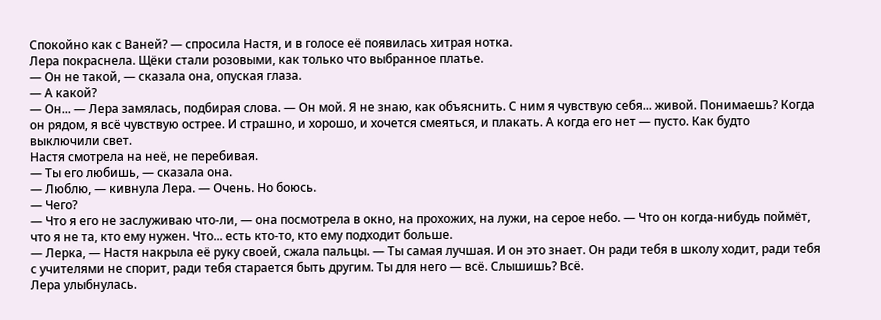Спокойно как с Ваней? — спросила Настя, и в голосе её появилась хитрая нотка.
Лера покраснела. Щёки стали розовыми, как только что выбранное платье.
— Он не такой, — сказала она, опуская глаза.
— А какой?
— Он... — Лера замялась, подбирая слова. — Он мой. Я не знаю, как объяснить. С ним я чувствую себя... живой. Понимаешь? Когда он рядом, я всё чувствую острее. И страшно, и хорошо, и хочется смеяться, и плакать. А когда его нет — пусто. Как будто выключили свет.
Настя смотрела на неё, не перебивая.
— Ты его любишь, — сказала она.
— Люблю, — кивнула Лера. — Очень. Но боюсь.
— Чего?
— Что я его не заслуживаю что-ли, — она посмотрела в окно, на прохожих, на лужи, на серое небо. — Что он когда-нибудь поймёт, что я не та, кто ему нужен. Что... есть кто-то, кто ему подходит больше.
— Лерка, — Настя накрыла её руку своей, сжала пальцы. — Ты самая лучшая. И он это знает. Он ради тебя в школу ходит, ради тебя с учителями не спорит, ради тебя старается быть другим. Ты для него — всё. Слышишь? Всё.
Лера улыбнулась.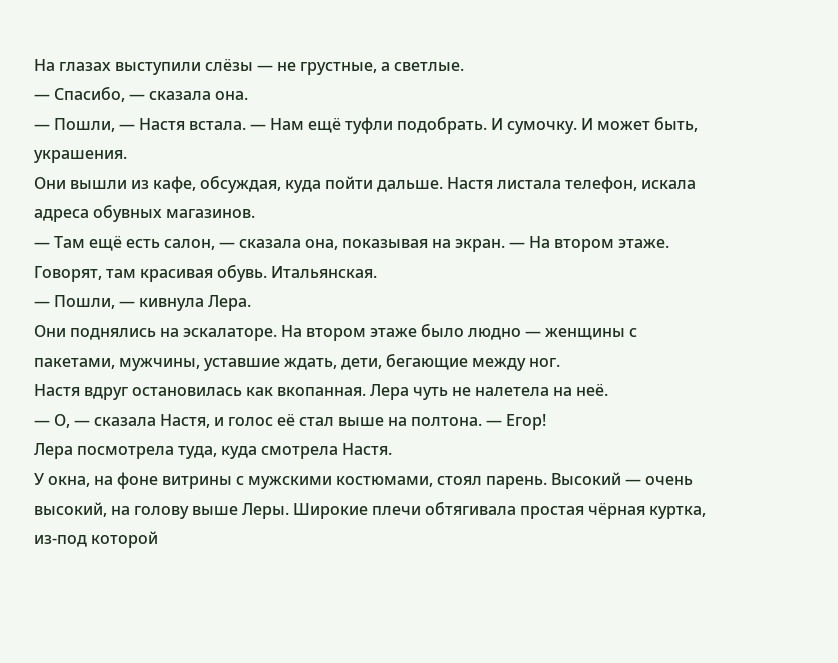На глазах выступили слёзы — не грустные, а светлые.
— Спасибо, — сказала она.
— Пошли, — Настя встала. — Нам ещё туфли подобрать. И сумочку. И может быть, украшения.
Они вышли из кафе, обсуждая, куда пойти дальше. Настя листала телефон, искала адреса обувных магазинов.
— Там ещё есть салон, — сказала она, показывая на экран. — На втором этаже. Говорят, там красивая обувь. Итальянская.
— Пошли, — кивнула Лера.
Они поднялись на эскалаторе. На втором этаже было людно — женщины с пакетами, мужчины, уставшие ждать, дети, бегающие между ног.
Настя вдруг остановилась как вкопанная. Лера чуть не налетела на неё.
— О, — сказала Настя, и голос её стал выше на полтона. — Егор!
Лера посмотрела туда, куда смотрела Настя.
У окна, на фоне витрины с мужскими костюмами, стоял парень. Высокий — очень высокий, на голову выше Леры. Широкие плечи обтягивала простая чёрная куртка, из-под которой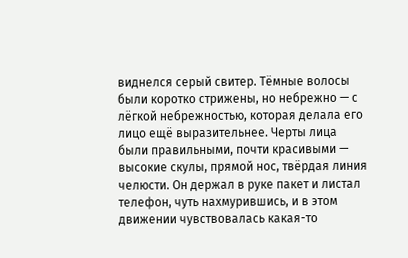виднелся серый свитер. Тёмные волосы были коротко стрижены, но небрежно — с лёгкой небрежностью, которая делала его лицо ещё выразительнее. Черты лица были правильными, почти красивыми — высокие скулы, прямой нос, твёрдая линия челюсти. Он держал в руке пакет и листал телефон, чуть нахмурившись, и в этом движении чувствовалась какая-то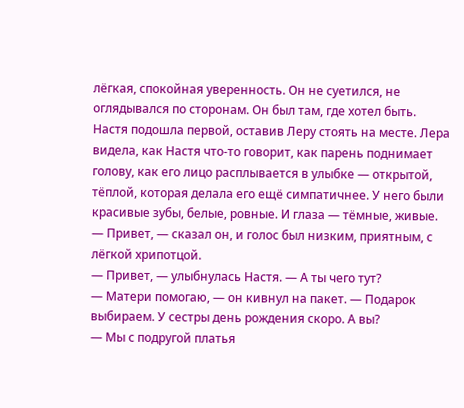лёгкая, спокойная уверенность. Он не суетился, не оглядывался по сторонам. Он был там, где хотел быть.
Настя подошла первой, оставив Леру стоять на месте. Лера видела, как Настя что-то говорит, как парень поднимает голову, как его лицо расплывается в улыбке — открытой, тёплой, которая делала его ещё симпатичнее. У него были красивые зубы, белые, ровные. И глаза — тёмные, живые.
— Привет, — сказал он, и голос был низким, приятным, с лёгкой хрипотцой.
— Привет, — улыбнулась Настя. — А ты чего тут?
— Матери помогаю, — он кивнул на пакет. — Подарок выбираем. У сестры день рождения скоро. А вы?
— Мы с подругой платья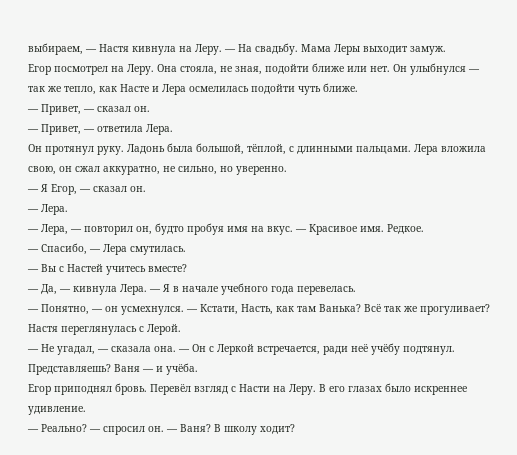выбираем, — Настя кивнула на Леру. — На свадьбу. Мама Леры выходит замуж.
Егор посмотрел на Леру. Она стояла, не зная, подойти ближе или нет. Он улыбнулся — так же тепло, как Насте и Лера осмелилась подойти чуть ближе.
— Привет, — сказал он.
— Привет, — ответила Лера.
Он протянул руку. Ладонь была большой, тёплой, с длинными пальцами. Лера вложила свою, он сжал аккуратно, не сильно, но уверенно.
— Я Егор, — сказал он.
— Лера.
— Лера, — повторил он, будто пробуя имя на вкус. — Красивое имя. Редкое.
— Спасибо, — Лера смутилась.
— Вы с Настей учитесь вместе?
— Да, — кивнула Лера. — Я в начале учебного года перевелась.
— Понятно, — он усмехнулся. — Кстати, Насть, как там Ванька? Всё так же прогуливает?
Настя переглянулась с Лерой.
— Не угадал, — сказала она. — Он с Леркой встречается, ради неё учёбу подтянул. Представляешь? Ваня — и учёба.
Егор приподнял бровь. Перевёл взгляд с Насти на Леру. В его глазах было искреннее удивление.
— Реально? — спросил он. — Ваня? В школу ходит?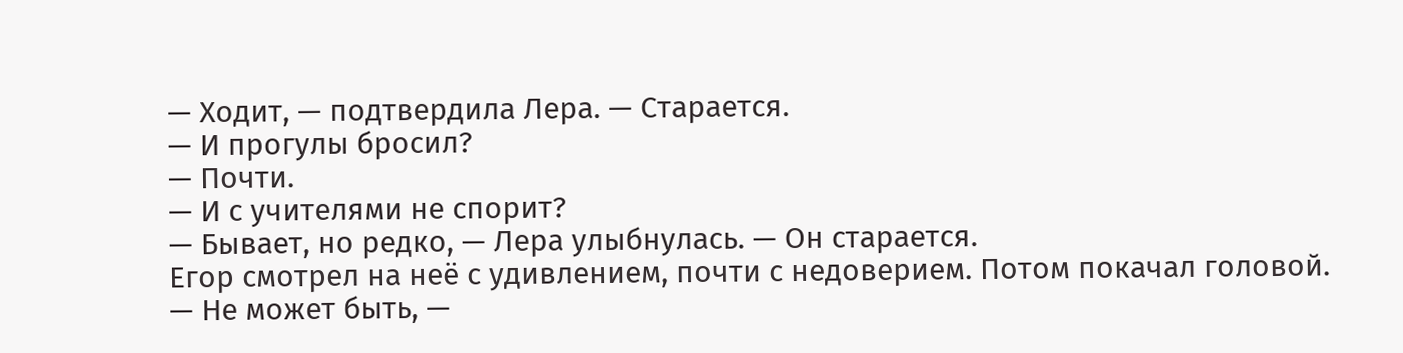— Ходит, — подтвердила Лера. — Старается.
— И прогулы бросил?
— Почти.
— И с учителями не спорит?
— Бывает, но редко, — Лера улыбнулась. — Он старается.
Егор смотрел на неё с удивлением, почти с недоверием. Потом покачал головой.
— Не может быть, —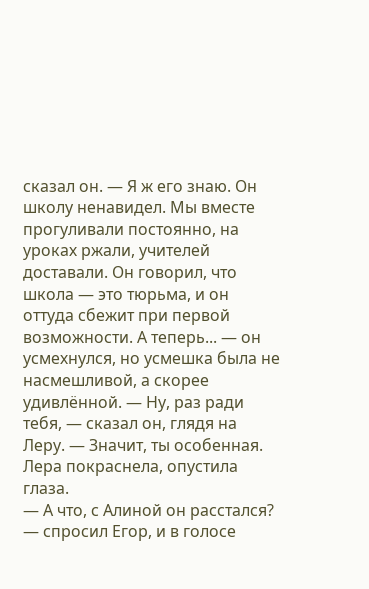сказал он. — Я ж его знаю. Он школу ненавидел. Мы вместе прогуливали постоянно, на уроках ржали, учителей доставали. Он говорил, что школа — это тюрьма, и он оттуда сбежит при первой возможности. А теперь... — он усмехнулся, но усмешка была не насмешливой, а скорее удивлённой. — Ну, раз ради тебя, — сказал он, глядя на Леру. — Значит, ты особенная.
Лера покраснела, опустила глаза.
— А что, с Алиной он расстался? — спросил Егор, и в голосе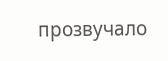прозвучало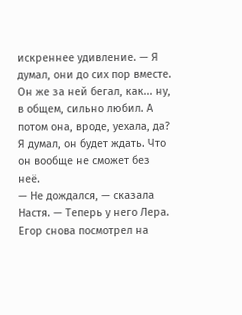искреннее удивление. — Я думал, они до сих пор вместе. Он же за ней бегал, как... ну, в общем, сильно любил. А потом она, вроде, уехала, да? Я думал, он будет ждать. Что он вообще не сможет без неё.
— Не дождался, — сказала Настя. — Теперь у него Лера.
Егор снова посмотрел на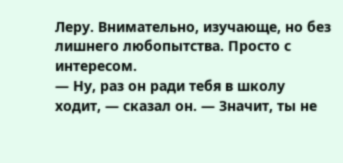Леру. Внимательно, изучающе, но без лишнего любопытства. Просто с интересом.
— Ну, раз он ради тебя в школу ходит, — сказал он. — Значит, ты не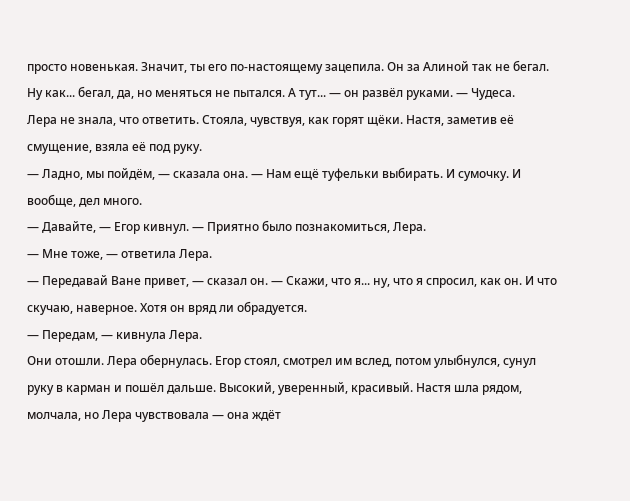просто новенькая. Значит, ты его по-настоящему зацепила. Он за Алиной так не бегал. Ну как... бегал, да, но меняться не пытался. А тут... — он развёл руками. — Чудеса.
Лера не знала, что ответить. Стояла, чувствуя, как горят щёки. Настя, заметив её смущение, взяла её под руку.
— Ладно, мы пойдём, — сказала она. — Нам ещё туфельки выбирать. И сумочку. И вообще, дел много.
— Давайте, — Егор кивнул. — Приятно было познакомиться, Лера.
— Мне тоже, — ответила Лера.
— Передавай Ване привет, — сказал он. — Скажи, что я... ну, что я спросил, как он. И что скучаю, наверное. Хотя он вряд ли обрадуется.
— Передам, — кивнула Лера.
Они отошли. Лера обернулась. Егор стоял, смотрел им вслед, потом улыбнулся, сунул руку в карман и пошёл дальше. Высокий, уверенный, красивый. Настя шла рядом, молчала, но Лера чувствовала — она ждёт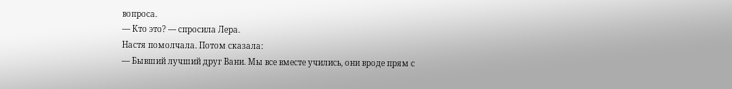вопроса.
— Кто это? — спросила Лера.
Настя помолчала. Потом сказала:
— Бывший лучший друг Вани. Мы все вместе учились, они вроде прям с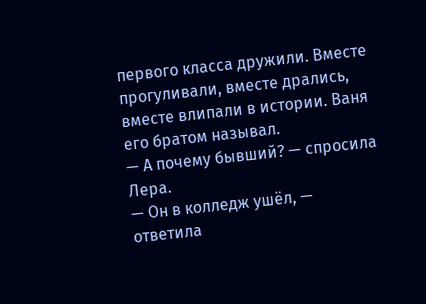первого класса дружили. Вместе прогуливали, вместе дрались, вместе влипали в истории. Ваня его братом называл.
— А почему бывший? — спросила Лера.
— Он в колледж ушёл, — ответила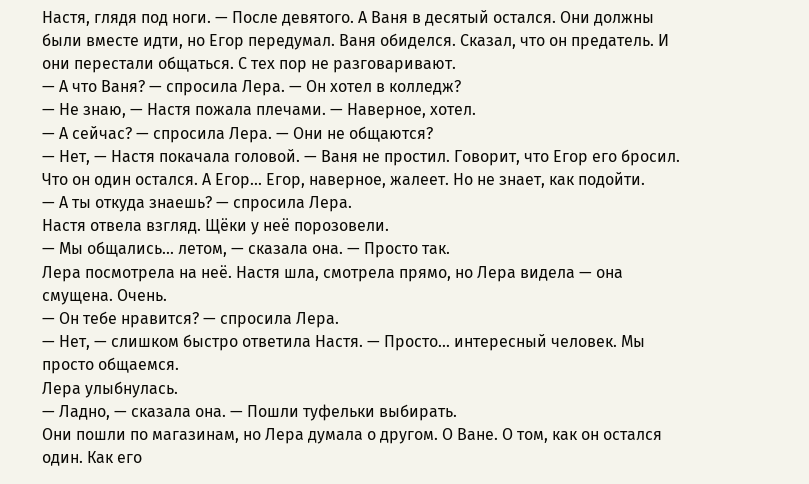Настя, глядя под ноги. — После девятого. А Ваня в десятый остался. Они должны были вместе идти, но Егор передумал. Ваня обиделся. Сказал, что он предатель. И они перестали общаться. С тех пор не разговаривают.
— А что Ваня? — спросила Лера. — Он хотел в колледж?
— Не знаю, — Настя пожала плечами. — Наверное, хотел.
— А сейчас? — спросила Лера. — Они не общаются?
— Нет, — Настя покачала головой. — Ваня не простил. Говорит, что Егор его бросил. Что он один остался. А Егор... Егор, наверное, жалеет. Но не знает, как подойти.
— А ты откуда знаешь? — спросила Лера.
Настя отвела взгляд. Щёки у неё порозовели.
— Мы общались... летом, — сказала она. — Просто так.
Лера посмотрела на неё. Настя шла, смотрела прямо, но Лера видела — она смущена. Очень.
— Он тебе нравится? — спросила Лера.
— Нет, — слишком быстро ответила Настя. — Просто... интересный человек. Мы просто общаемся.
Лера улыбнулась.
— Ладно, — сказала она. — Пошли туфельки выбирать.
Они пошли по магазинам, но Лера думала о другом. О Ване. О том, как он остался один. Как его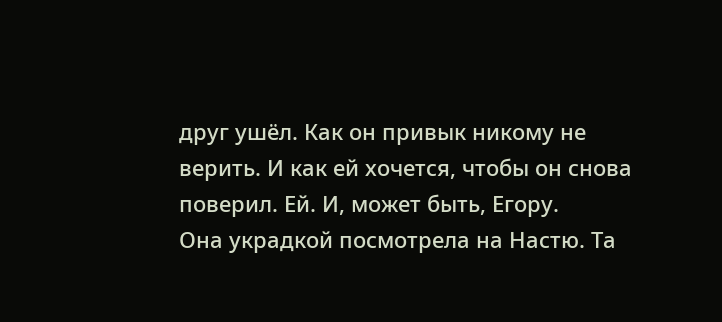друг ушёл. Как он привык никому не верить. И как ей хочется, чтобы он снова поверил. Ей. И, может быть, Егору.
Она украдкой посмотрела на Настю. Та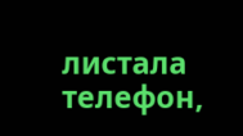листала телефон,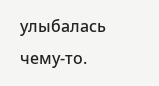улыбалась чему-то.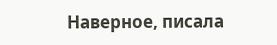Наверное, писала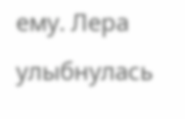ему. Лера улыбнулась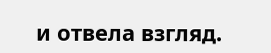и отвела взгляд.